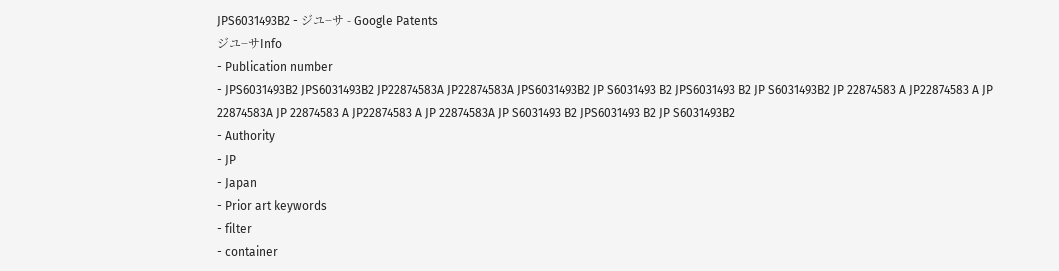JPS6031493B2 - ジユ−サ - Google Patents
ジユ−サInfo
- Publication number
- JPS6031493B2 JPS6031493B2 JP22874583A JP22874583A JPS6031493B2 JP S6031493 B2 JPS6031493 B2 JP S6031493B2 JP 22874583 A JP22874583 A JP 22874583A JP 22874583 A JP22874583 A JP 22874583A JP S6031493 B2 JPS6031493 B2 JP S6031493B2
- Authority
- JP
- Japan
- Prior art keywords
- filter
- container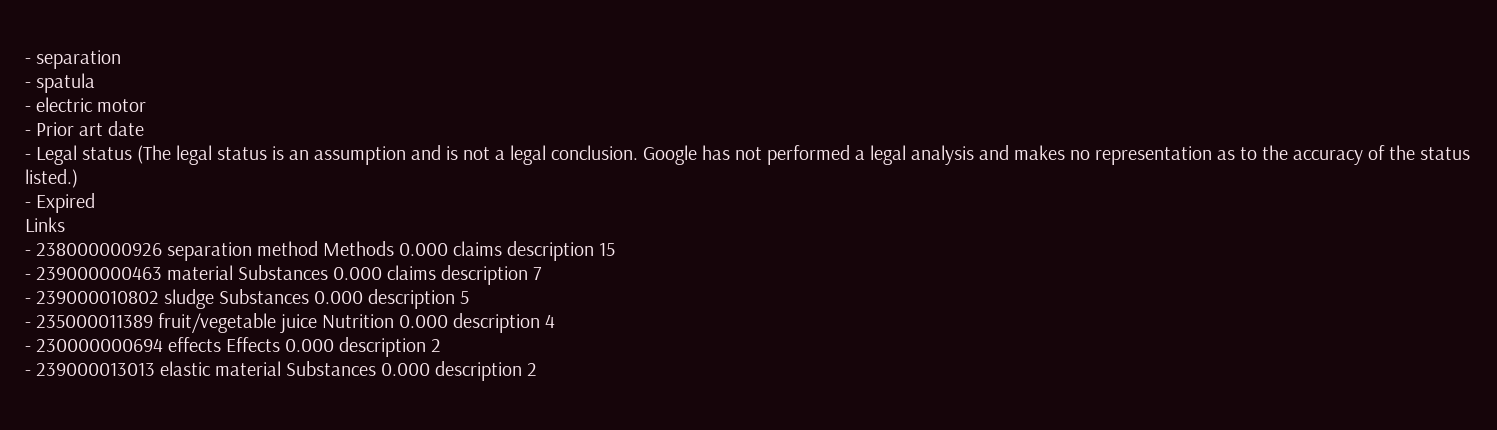- separation
- spatula
- electric motor
- Prior art date
- Legal status (The legal status is an assumption and is not a legal conclusion. Google has not performed a legal analysis and makes no representation as to the accuracy of the status listed.)
- Expired
Links
- 238000000926 separation method Methods 0.000 claims description 15
- 239000000463 material Substances 0.000 claims description 7
- 239000010802 sludge Substances 0.000 description 5
- 235000011389 fruit/vegetable juice Nutrition 0.000 description 4
- 230000000694 effects Effects 0.000 description 2
- 239000013013 elastic material Substances 0.000 description 2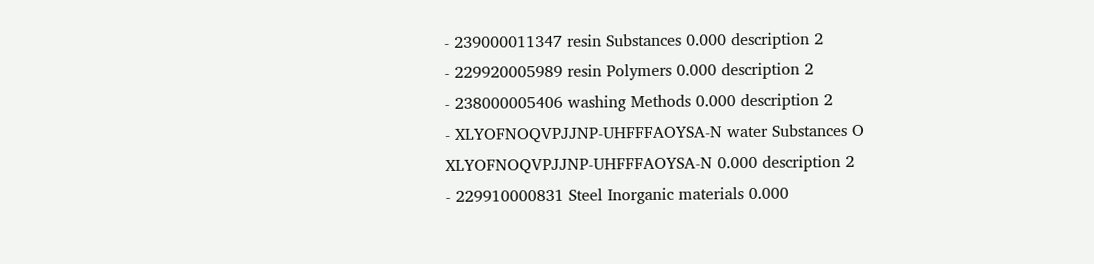- 239000011347 resin Substances 0.000 description 2
- 229920005989 resin Polymers 0.000 description 2
- 238000005406 washing Methods 0.000 description 2
- XLYOFNOQVPJJNP-UHFFFAOYSA-N water Substances O XLYOFNOQVPJJNP-UHFFFAOYSA-N 0.000 description 2
- 229910000831 Steel Inorganic materials 0.000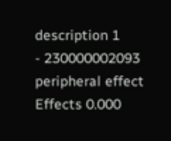description 1
- 230000002093 peripheral effect Effects 0.000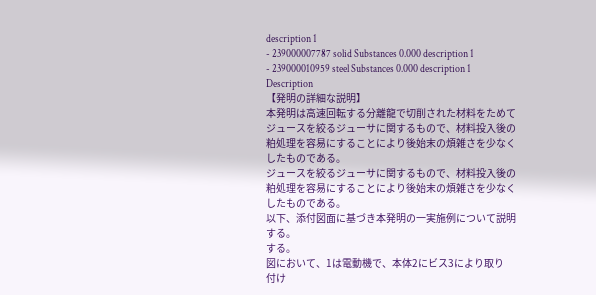description 1
- 239000007787 solid Substances 0.000 description 1
- 239000010959 steel Substances 0.000 description 1
Description
【発明の詳細な説明】
本発明は高速回転する分離龍で切削された材料をためて
ジュースを絞るジューサに関するもので、材料投入後の
粕処理を容易にすることにより後始末の煩雑さを少なく
したものである。
ジュースを絞るジューサに関するもので、材料投入後の
粕処理を容易にすることにより後始末の煩雑さを少なく
したものである。
以下、添付図面に基づき本発明の一実施例について説明
する。
する。
図において、1は電動機で、本体2にビス3により取り
付け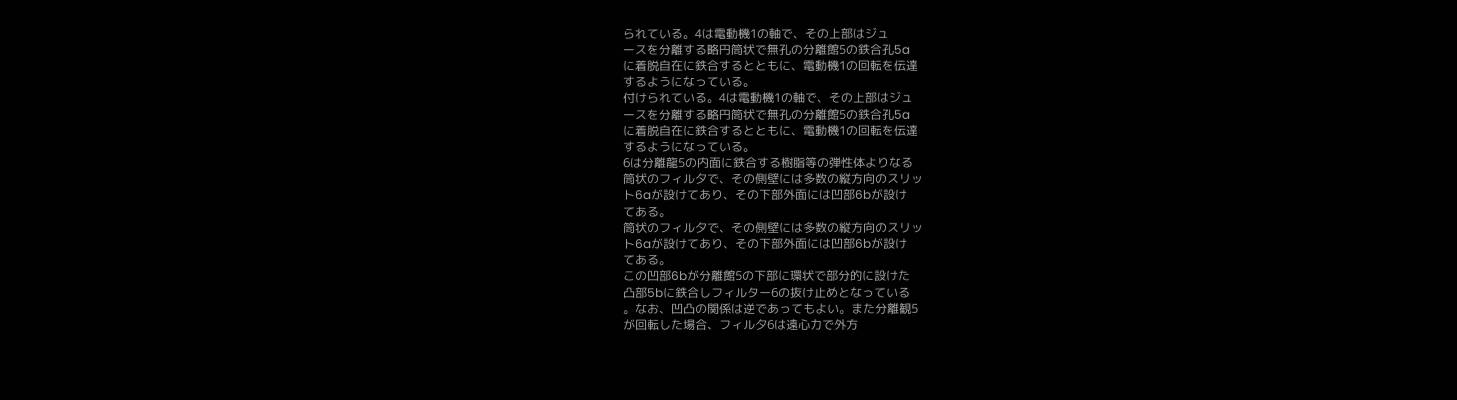られている。4は電動機1の軸で、その上部はジュ
ースを分離する略円筒状で無孔の分離館5の鉄合孔5a
に着脱自在に鉄合するとともに、電動機1の回転を伝達
するようになっている。
付けられている。4は電動機1の軸で、その上部はジュ
ースを分離する略円筒状で無孔の分離館5の鉄合孔5a
に着脱自在に鉄合するとともに、電動機1の回転を伝達
するようになっている。
6は分離龍5の内面に鉄合する樹脂等の弾性体よりなる
筒状のフィル夕で、その側壁には多数の縦方向のスリッ
ト6aが設けてあり、その下部外面には凹部6bが設け
てある。
筒状のフィル夕で、その側壁には多数の縦方向のスリッ
ト6aが設けてあり、その下部外面には凹部6bが設け
てある。
この凹部6bが分離館5の下部に環状で部分的に設けた
凸部5bに鉄合しフィルター6の抜け止めとなっている
。なお、凹凸の関係は逆であってもよい。また分離観5
が回転した場合、フィル夕6は遠心力で外方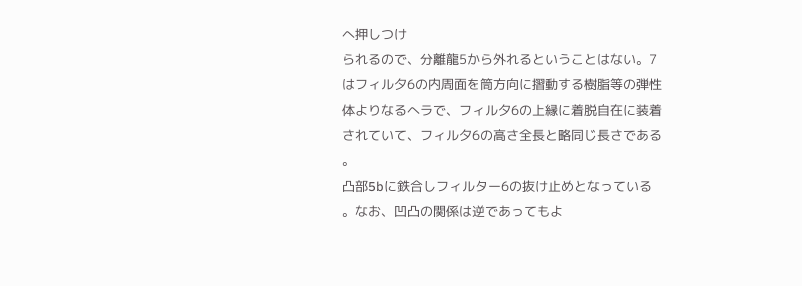へ押しつけ
られるので、分離龍5から外れるということはない。7
はフィル夕6の内周面を筒方向に摺動する樹脂等の弾性
体よりなるへラで、フィル夕6の上縁に着脱自在に装着
されていて、フィル夕6の高さ全長と略同じ長さである
。
凸部5bに鉄合しフィルター6の抜け止めとなっている
。なお、凹凸の関係は逆であってもよ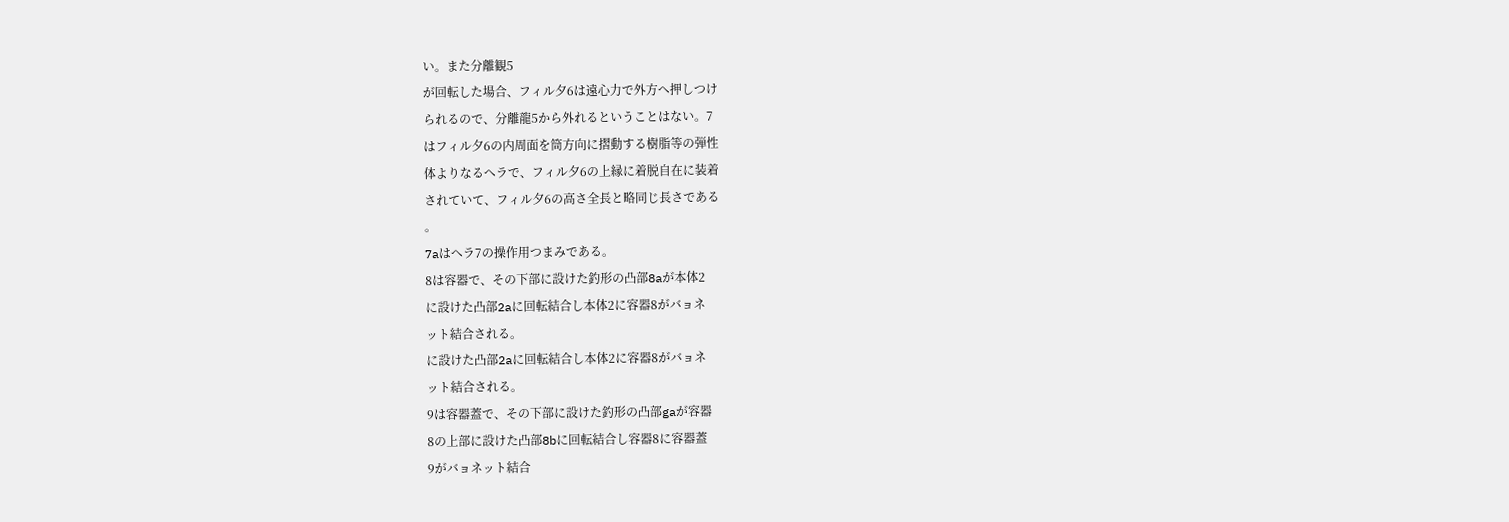い。また分離観5
が回転した場合、フィル夕6は遠心力で外方へ押しつけ
られるので、分離龍5から外れるということはない。7
はフィル夕6の内周面を筒方向に摺動する樹脂等の弾性
体よりなるへラで、フィル夕6の上縁に着脱自在に装着
されていて、フィル夕6の高さ全長と略同じ長さである
。
7aはへラ7の操作用つまみである。
8は容器で、その下部に設けた釣形の凸部8aが本体2
に設けた凸部2aに回転結合し本体2に容器8がバョネ
ット結合される。
に設けた凸部2aに回転結合し本体2に容器8がバョネ
ット結合される。
9は容器蓋で、その下部に設けた釣形の凸部gaが容器
8の上部に設けた凸部8bに回転結合し容器8に容器蓋
9がバョネット結合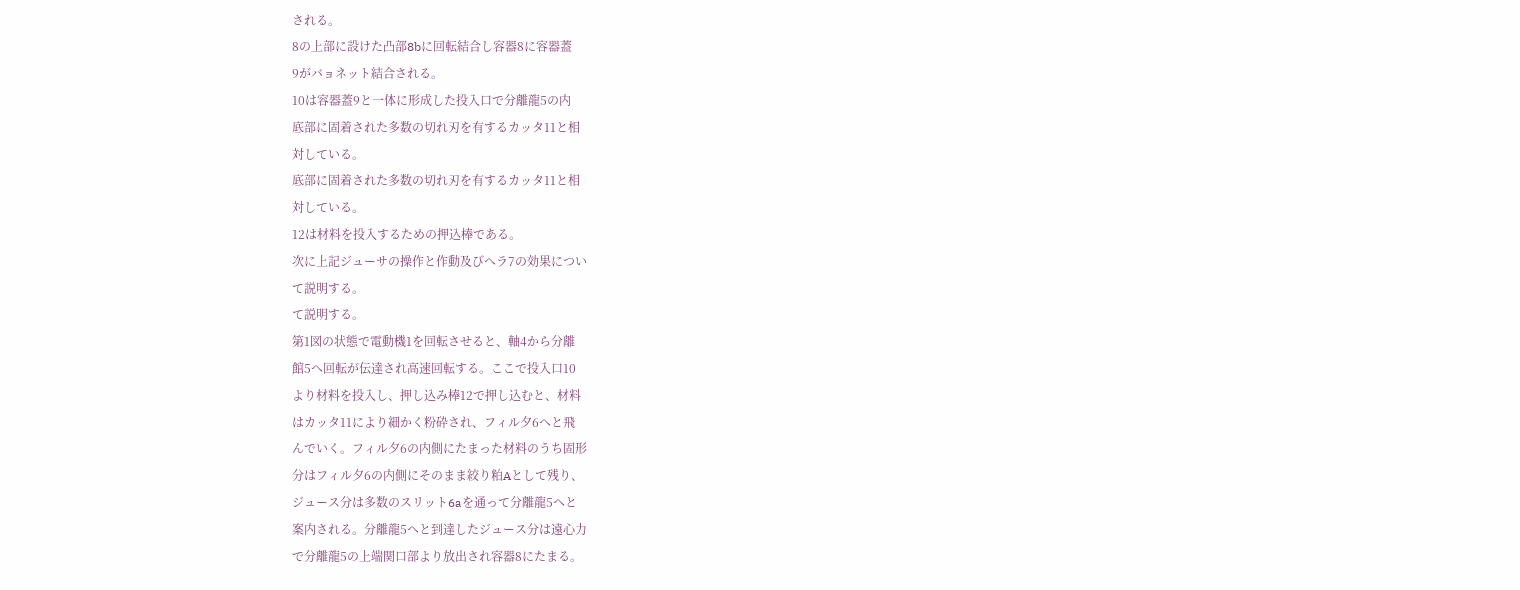される。
8の上部に設けた凸部8bに回転結合し容器8に容器蓋
9がバョネット結合される。
10は容器蓋9と一体に形成した投入口で分離龍5の内
底部に固着された多数の切れ刃を有するカッタ11と相
対している。
底部に固着された多数の切れ刃を有するカッタ11と相
対している。
12は材料を投入するための押込棒である。
次に上記ジューサの操作と作動及びへラ7の効果につい
て説明する。
て説明する。
第1図の状態で電動機1を回転させると、軸4から分離
館5へ回転が伝達され高速回転する。ここで投入口10
より材料を投入し、押し込み棒12で押し込むと、材料
はカッタ11により細かく粉砕され、フィル夕6へと飛
んでいく。フィル夕6の内側にたまった材料のうち固形
分はフィル夕6の内側にそのまま絞り粕Aとして残り、
ジュース分は多数のスリット6aを通って分離龍5へと
案内される。分離龍5へと到達したジュース分は遠心力
で分離龍5の上端関口部より放出され容器8にたまる。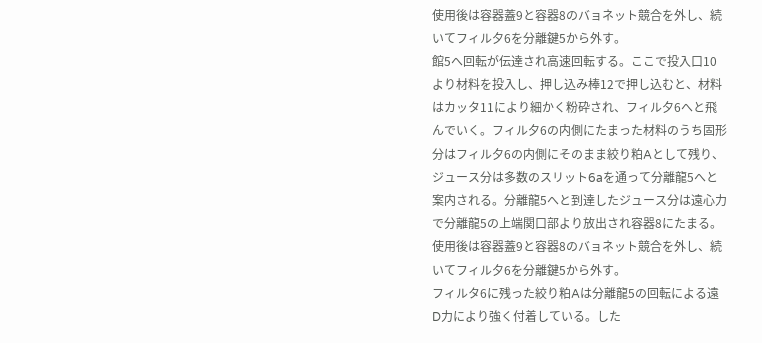使用後は容器蓋9と容器8のバョネット競合を外し、続
いてフィル夕6を分離鍵5から外す。
館5へ回転が伝達され高速回転する。ここで投入口10
より材料を投入し、押し込み棒12で押し込むと、材料
はカッタ11により細かく粉砕され、フィル夕6へと飛
んでいく。フィル夕6の内側にたまった材料のうち固形
分はフィル夕6の内側にそのまま絞り粕Aとして残り、
ジュース分は多数のスリット6aを通って分離龍5へと
案内される。分離龍5へと到達したジュース分は遠心力
で分離龍5の上端関口部より放出され容器8にたまる。
使用後は容器蓋9と容器8のバョネット競合を外し、続
いてフィル夕6を分離鍵5から外す。
フィルタ6に残った絞り粕Aは分離龍5の回転による遠
D力により強く付着している。した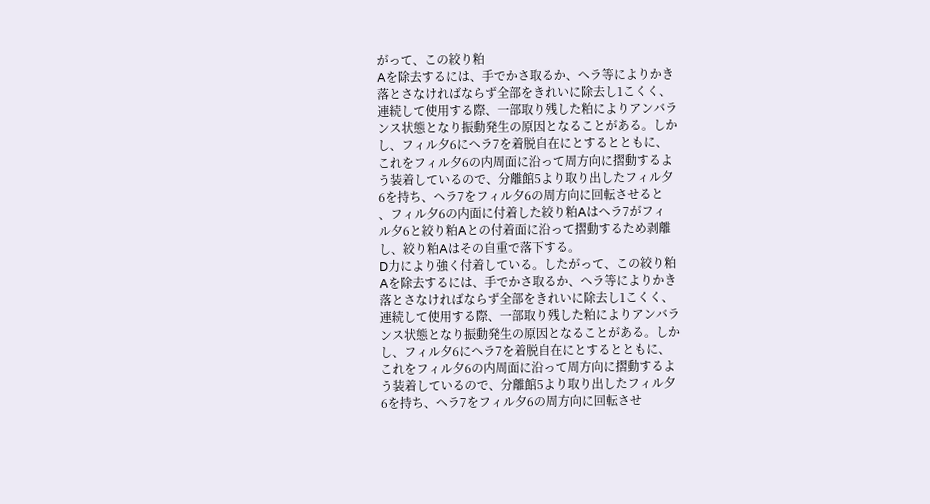がって、この絞り粕
Aを除去するには、手でかさ取るか、へラ等によりかき
落とさなければならず全部をきれいに除去し1こくく、
連続して使用する際、一部取り残した粕によりアンバラ
ンス状態となり振動発生の原因となることがある。しか
し、フィル夕6にへラ7を着脱自在にとするとともに、
これをフィル夕6の内周面に沿って周方向に摺動するよ
う装着しているので、分離館5より取り出したフィル夕
6を持ち、ヘラ7をフィル夕6の周方向に回転させると
、フィル夕6の内面に付着した絞り粕Aはへラ7がフィ
ル夕6と絞り粕Aとの付着面に沿って摺動するため剥離
し、絞り粕Aはその自重で落下する。
D力により強く付着している。したがって、この絞り粕
Aを除去するには、手でかさ取るか、へラ等によりかき
落とさなければならず全部をきれいに除去し1こくく、
連続して使用する際、一部取り残した粕によりアンバラ
ンス状態となり振動発生の原因となることがある。しか
し、フィル夕6にへラ7を着脱自在にとするとともに、
これをフィル夕6の内周面に沿って周方向に摺動するよ
う装着しているので、分離館5より取り出したフィル夕
6を持ち、ヘラ7をフィル夕6の周方向に回転させ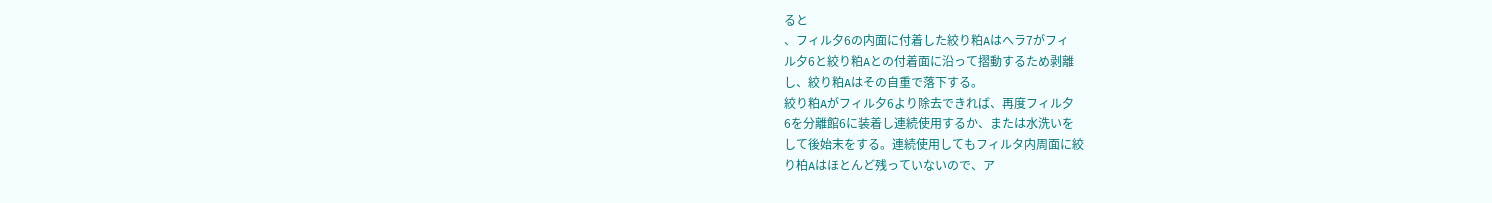ると
、フィル夕6の内面に付着した絞り粕Aはへラ7がフィ
ル夕6と絞り粕Aとの付着面に沿って摺動するため剥離
し、絞り粕Aはその自重で落下する。
絞り粕Aがフィル夕6より除去できれば、再度フィル夕
6を分離館6に装着し連続使用するか、または水洗いを
して後始末をする。連続使用してもフィルタ内周面に絞
り柏Aはほとんど残っていないので、ア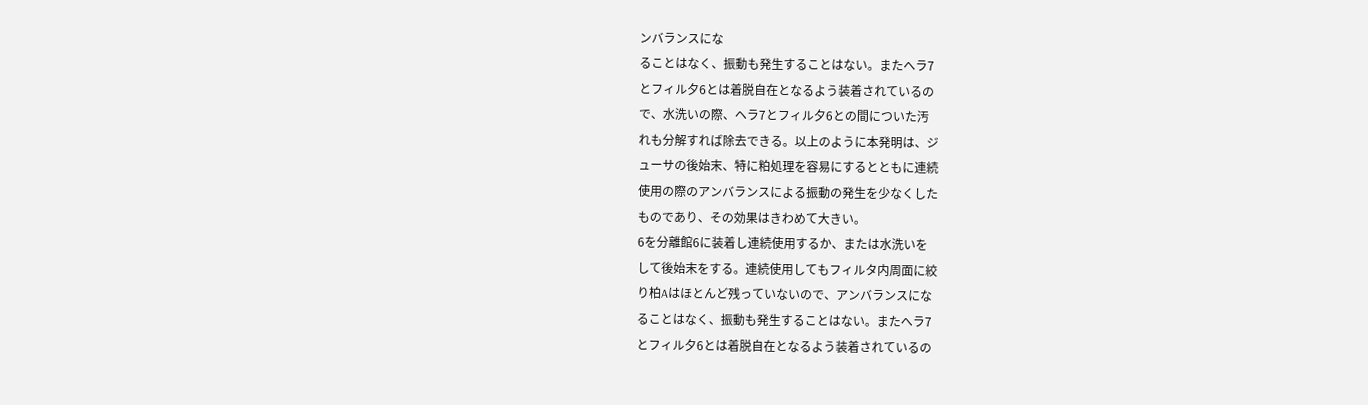ンバランスにな
ることはなく、振動も発生することはない。またへラ7
とフィル夕6とは着脱自在となるよう装着されているの
で、水洗いの際、ヘラ7とフィル夕6との間についた汚
れも分解すれば除去できる。以上のように本発明は、ジ
ューサの後始末、特に粕処理を容易にするとともに連続
使用の際のアンバランスによる振動の発生を少なくした
ものであり、その効果はきわめて大きい。
6を分離館6に装着し連続使用するか、または水洗いを
して後始末をする。連続使用してもフィルタ内周面に絞
り柏Aはほとんど残っていないので、アンバランスにな
ることはなく、振動も発生することはない。またへラ7
とフィル夕6とは着脱自在となるよう装着されているの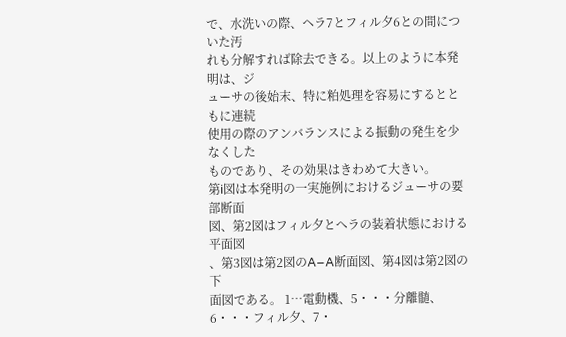で、水洗いの際、ヘラ7とフィル夕6との間についた汚
れも分解すれば除去できる。以上のように本発明は、ジ
ューサの後始末、特に粕処理を容易にするとともに連続
使用の際のアンバランスによる振動の発生を少なくした
ものであり、その効果はきわめて大きい。
第i図は本発明の一実施例におけるジューサの要部断面
図、第2図はフィル夕とへラの装着状態における平面図
、第3図は第2図のA−A断面図、第4図は第2図の下
面図である。 1…電動機、5・・・分離髄、6・・・フィル夕、7・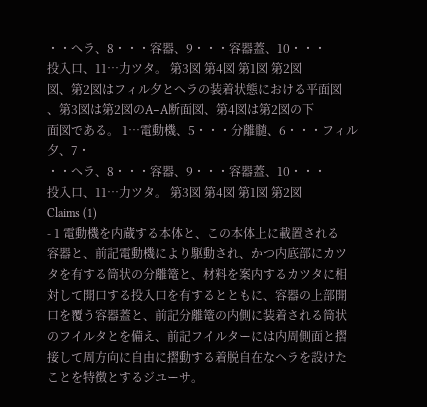・・へラ、8・・・容器、9・・・容器蓋、10・・・
投入口、11…力ツタ。 第3図 第4図 第1図 第2図
図、第2図はフィル夕とへラの装着状態における平面図
、第3図は第2図のA−A断面図、第4図は第2図の下
面図である。 1…電動機、5・・・分離髄、6・・・フィル夕、7・
・・へラ、8・・・容器、9・・・容器蓋、10・・・
投入口、11…力ツタ。 第3図 第4図 第1図 第2図
Claims (1)
- 1 電動機を内蔵する本体と、この本体上に載置される
容器と、前記電動機により駆動され、かつ内底部にカツ
タを有する筒状の分離篭と、材料を案内するカツタに相
対して開口する投入口を有するとともに、容器の上部開
口を覆う容器蓋と、前記分離篭の内側に装着される筒状
のフイルタとを備え、前記フイルターには内周側面と摺
接して周方向に自由に摺動する着脱自在なヘラを設けた
ことを特徴とするジユーサ。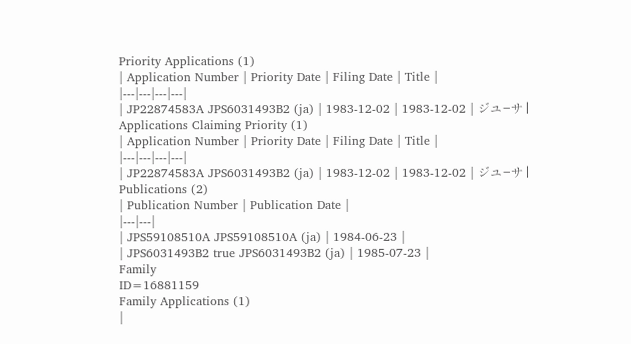Priority Applications (1)
| Application Number | Priority Date | Filing Date | Title |
|---|---|---|---|
| JP22874583A JPS6031493B2 (ja) | 1983-12-02 | 1983-12-02 | ジユ−サ |
Applications Claiming Priority (1)
| Application Number | Priority Date | Filing Date | Title |
|---|---|---|---|
| JP22874583A JPS6031493B2 (ja) | 1983-12-02 | 1983-12-02 | ジユ−サ |
Publications (2)
| Publication Number | Publication Date |
|---|---|
| JPS59108510A JPS59108510A (ja) | 1984-06-23 |
| JPS6031493B2 true JPS6031493B2 (ja) | 1985-07-23 |
Family
ID=16881159
Family Applications (1)
|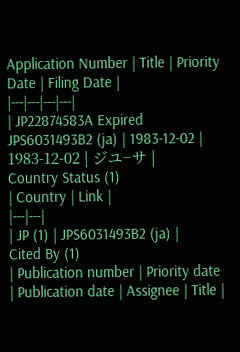Application Number | Title | Priority Date | Filing Date |
|---|---|---|---|
| JP22874583A Expired JPS6031493B2 (ja) | 1983-12-02 | 1983-12-02 | ジユ−サ |
Country Status (1)
| Country | Link |
|---|---|
| JP (1) | JPS6031493B2 (ja) |
Cited By (1)
| Publication number | Priority date | Publication date | Assignee | Title |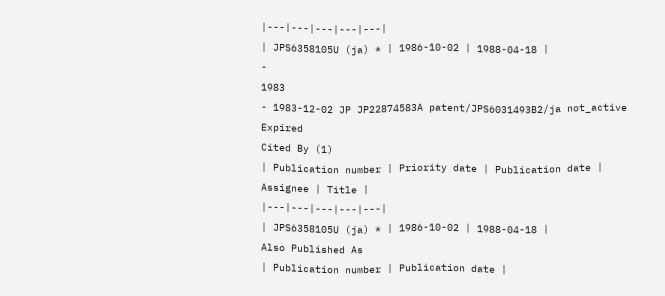|---|---|---|---|---|
| JPS6358105U (ja) * | 1986-10-02 | 1988-04-18 |
-
1983
- 1983-12-02 JP JP22874583A patent/JPS6031493B2/ja not_active Expired
Cited By (1)
| Publication number | Priority date | Publication date | Assignee | Title |
|---|---|---|---|---|
| JPS6358105U (ja) * | 1986-10-02 | 1988-04-18 |
Also Published As
| Publication number | Publication date |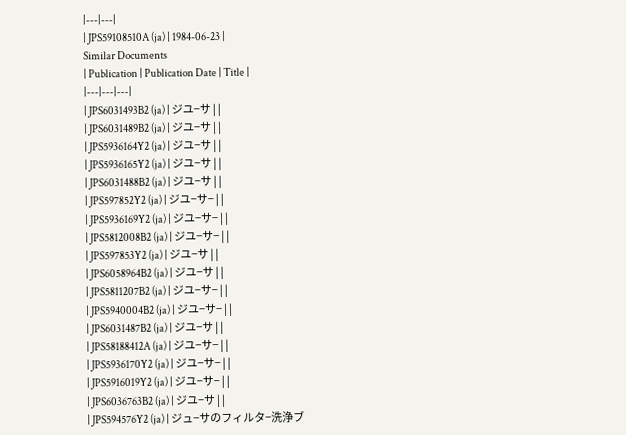|---|---|
| JPS59108510A (ja) | 1984-06-23 |
Similar Documents
| Publication | Publication Date | Title |
|---|---|---|
| JPS6031493B2 (ja) | ジユ−サ | |
| JPS6031489B2 (ja) | ジユ−サ | |
| JPS5936164Y2 (ja) | ジユ−サ | |
| JPS5936165Y2 (ja) | ジユ−サ | |
| JPS6031488B2 (ja) | ジユ−サ | |
| JPS597852Y2 (ja) | ジユ−サ− | |
| JPS5936169Y2 (ja) | ジユ−サ− | |
| JPS5812008B2 (ja) | ジユ−サ− | |
| JPS597853Y2 (ja) | ジユ−サ | |
| JPS6058964B2 (ja) | ジユ−サ | |
| JPS5811207B2 (ja) | ジユ−サ− | |
| JPS5940004B2 (ja) | ジユ−サ− | |
| JPS6031487B2 (ja) | ジユ−サ | |
| JPS58188412A (ja) | ジユ−サ− | |
| JPS5936170Y2 (ja) | ジユ−サ− | |
| JPS5916019Y2 (ja) | ジユ−サ− | |
| JPS6036763B2 (ja) | ジユ−サ | |
| JPS594576Y2 (ja) | ジュ−サのフィルタ−洗浄ブ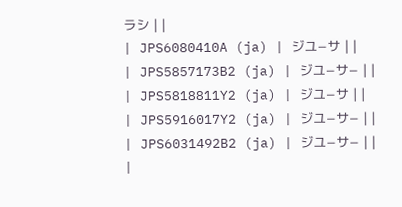ラシ | |
| JPS6080410A (ja) | ジユ−サ | |
| JPS5857173B2 (ja) | ジユ−サ− | |
| JPS5818811Y2 (ja) | ジユ−サ | |
| JPS5916017Y2 (ja) | ジユ−サ− | |
| JPS6031492B2 (ja) | ジユ−サ− | |
|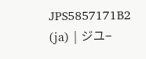JPS5857171B2 (ja) | ジユ−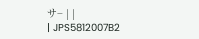サ− | |
| JPS5812007B2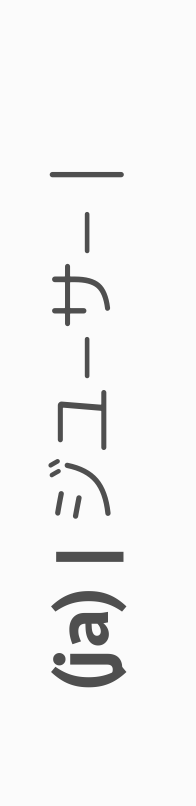(ja) | ジユ−サ− |